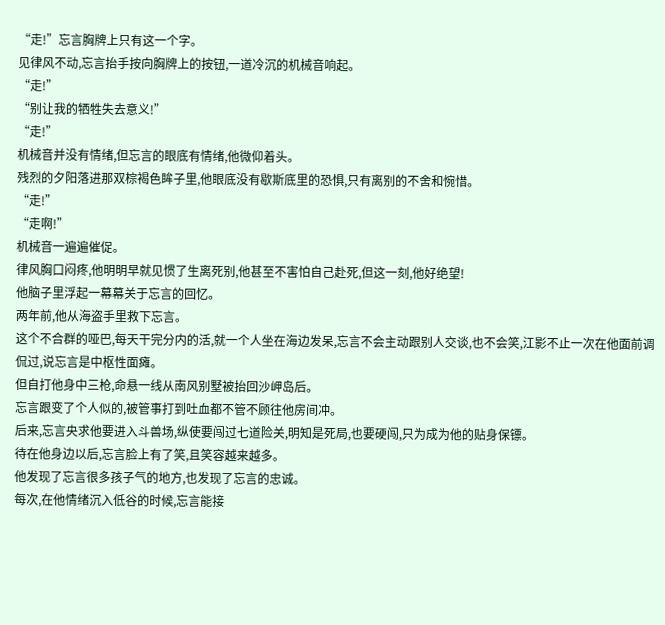“走!”忘言胸牌上只有这一个字。
见律风不动,忘言抬手按向胸牌上的按钮,一道冷沉的机械音响起。
“走!”
“别让我的牺牲失去意义!”
“走!”
机械音并没有情绪,但忘言的眼底有情绪,他微仰着头。
残烈的夕阳落进那双棕褐色眸子里,他眼底没有歇斯底里的恐惧,只有离别的不舍和惋惜。
“走!”
“走啊!”
机械音一遍遍催促。
律风胸口闷疼,他明明早就见惯了生离死别,他甚至不害怕自己赴死,但这一刻,他好绝望!
他脑子里浮起一幕幕关于忘言的回忆。
两年前,他从海盗手里救下忘言。
这个不合群的哑巴,每天干完分内的活,就一个人坐在海边发呆,忘言不会主动跟别人交谈,也不会笑,江影不止一次在他面前调侃过,说忘言是中枢性面瘫。
但自打他身中三枪,命悬一线从南风别墅被抬回沙岬岛后。
忘言跟变了个人似的,被管事打到吐血都不管不顾往他房间冲。
后来,忘言央求他要进入斗兽场,纵使要闯过七道险关,明知是死局,也要硬闯,只为成为他的贴身保镖。
待在他身边以后,忘言脸上有了笑,且笑容越来越多。
他发现了忘言很多孩子气的地方,也发现了忘言的忠诚。
每次,在他情绪沉入低谷的时候,忘言能接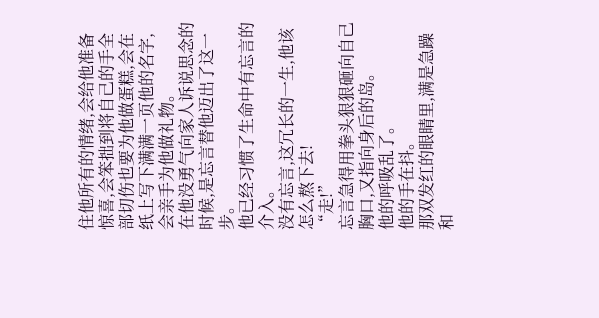住他所有的情绪,会给他准备惊喜,会笨拙到将自己的手全部切伤也要为他做蛋糕,会在纸上写下满满一页他的名字,会亲手为他做礼物。
在他没勇气向家人诉说思念的时候,是忘言替他迈出了这一步。
他已经习惯了生命中有忘言的介入。
没有忘言,这冗长的一生,他该怎么熬下去!
“走!”
忘言急得用拳头狠狠砸向自己胸口,又指向身后的岛。
他的呼吸乱了。
他的手在抖。
那双发红的眼睛里,满是急躁和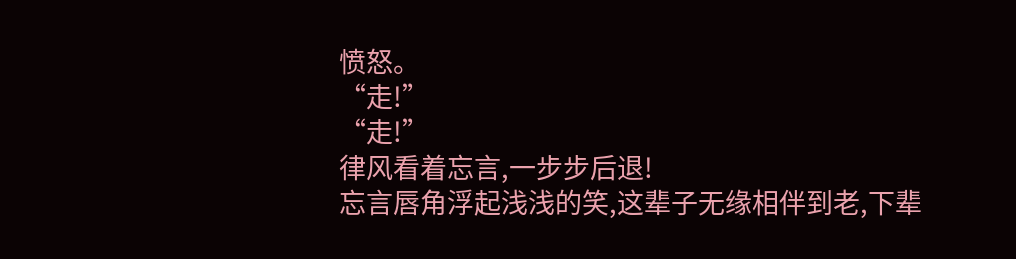愤怒。
“走!”
“走!”
律风看着忘言,一步步后退!
忘言唇角浮起浅浅的笑,这辈子无缘相伴到老,下辈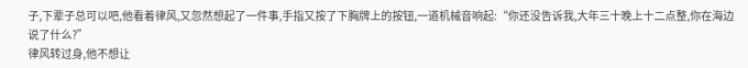子,下辈子总可以吧,他看着律风,又忽然想起了一件事,手指又按了下胸牌上的按钮,一道机械音响起:“你还没告诉我,大年三十晚上十二点整,你在海边说了什么?”
律风转过身,他不想让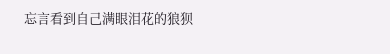忘言看到自己满眼泪花的狼狈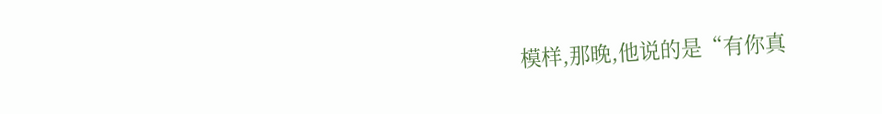模样,那晚,他说的是“有你真